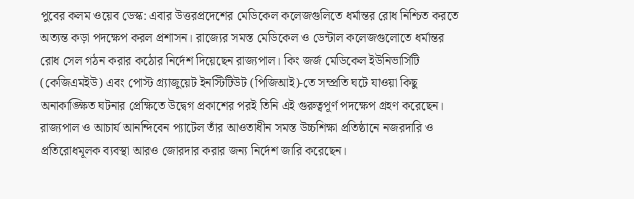পুবের কলম ওয়েব ডেস্ক: এবার উত্তরপ্রদেশের মেডিকেল কলেজগুলিতে ধর্মান্তর রোধ নিশ্চিত করতে অত্যন্ত কড়া পদক্ষেপ করল প্রশাসন। রাজ্যের সমস্ত মেডিকেল ও ডেন্টাল কলেজগুলোতে ধর্মান্তর রোধ সেল গঠন করার কঠোর নির্দেশ দিয়েছেন রাজ্যপাল। কিং জর্জ মেডিকেল ইউনিভার্সিটি (কেজিএমইউ) এবং পোস্ট গ্র্যাজুয়েট ইনস্টিটিউট (পিজিআই)-তে সম্প্রতি ঘটে যাওয়া কিছু অনাকাঙ্ক্ষিত ঘটনার প্রেক্ষিতে উদ্বেগ প্রকাশের পরই তিনি এই গুরুত্বপূর্ণ পদক্ষেপ গ্রহণ করেছেন। রাজ্যপাল ও আচার্য আনন্দিবেন প্যাটেল তাঁর আওতাধীন সমস্ত উচ্চশিক্ষা প্রতিষ্ঠানে নজরদারি ও প্রতিরোধমূলক ব্যবস্থা আরও জোরদার করার জন্য নির্দেশ জারি করেছেন।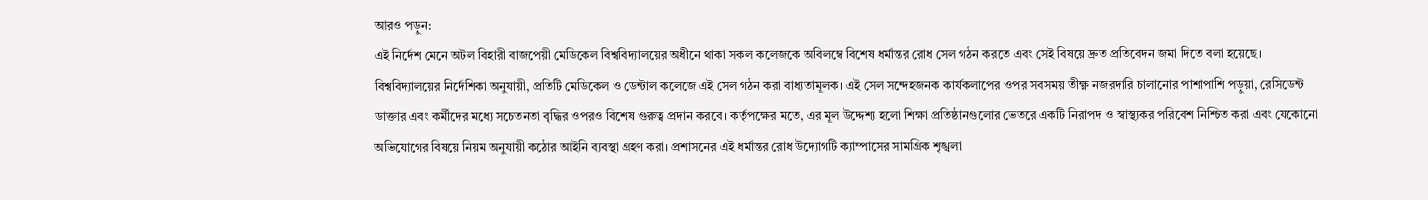আরও পড়ুন:
এই নির্দেশ মেনে অটল বিহারী বাজপেয়ী মেডিকেল বিশ্ববিদ্যালয়ের অধীনে থাকা সকল কলেজকে অবিলম্বে বিশেষ ধর্মান্তর রোধ সেল গঠন করতে এবং সেই বিষয়ে দ্রুত প্রতিবেদন জমা দিতে বলা হয়েছে।
বিশ্ববিদ্যালয়ের নির্দেশিকা অনুযায়ী, প্রতিটি মেডিকেল ও ডেন্টাল কলেজে এই সেল গঠন করা বাধ্যতামূলক। এই সেল সন্দেহজনক কার্যকলাপের ওপর সবসময় তীক্ষ্ণ নজরদারি চালানোর পাশাপাশি পড়ুয়া, রেসিডেন্ট ডাক্তার এবং কর্মীদের মধ্যে সচেতনতা বৃদ্ধির ওপরও বিশেষ গুরুত্ব প্রদান করবে। কর্তৃপক্ষের মতে, এর মূল উদ্দেশ্য হলো শিক্ষা প্রতিষ্ঠানগুলোর ভেতরে একটি নিরাপদ ও স্বাস্থ্যকর পরিবেশ নিশ্চিত করা এবং যেকোনো অভিযোগের বিষয়ে নিয়ম অনুযায়ী কঠোর আইনি ব্যবস্থা গ্রহণ করা। প্রশাসনের এই ধর্মান্তর রোধ উদ্যোগটি ক্যাম্পাসের সামগ্রিক শৃঙ্খলা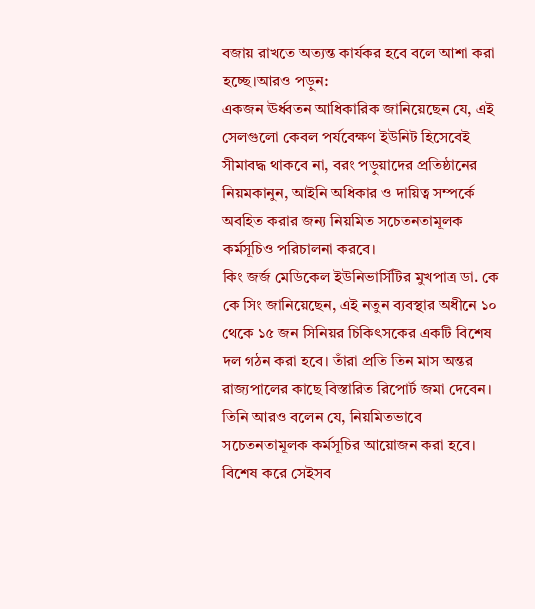বজায় রাখতে অত্যন্ত কার্যকর হবে বলে আশা করা হচ্ছে।আরও পড়ুন:
একজন ঊর্ধ্বতন আধিকারিক জানিয়েছেন যে, এই সেলগুলো কেবল পর্যবেক্ষণ ইউনিট হিসেবেই সীমাবদ্ধ থাকবে না, বরং পড়ুয়াদের প্রতিষ্ঠানের নিয়মকানুন, আইনি অধিকার ও দায়িত্ব সম্পর্কে অবহিত করার জন্য নিয়মিত সচেতনতামূলক কর্মসূচিও পরিচালনা করবে।
কিং জর্জ মেডিকেল ইউনিভার্সিটির মুখপাত্র ডা. কে কে সিং জানিয়েছেন, এই নতুন ব্যবস্থার অধীনে ১০ থেকে ১৫ জন সিনিয়র চিকিৎসকের একটি বিশেষ দল গঠন করা হবে। তাঁরা প্রতি তিন মাস অন্তর রাজ্যপালের কাছে বিস্তারিত রিপোর্ট জমা দেবেন। তিনি আরও বলেন যে, নিয়মিতভাবে সচেতনতামূলক কর্মসূচির আয়োজন করা হবে। বিশেষ করে সেইসব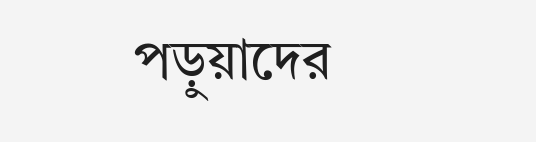পড়ুয়াদের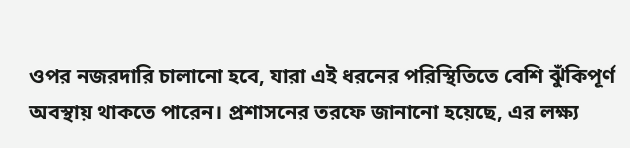ওপর নজরদারি চালানো হবে, যারা এই ধরনের পরিস্থিতিতে বেশি ঝুঁকিপূর্ণ অবস্থায় থাকতে পারেন। প্রশাসনের তরফে জানানো হয়েছে, এর লক্ষ্য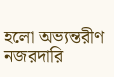হলো অভ্যন্তরীণ নজরদারি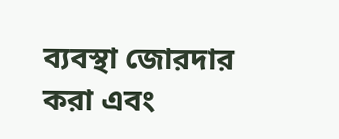ব্যবস্থা জোরদার করা এবং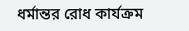ধর্মান্তর রোধ কার্যক্রম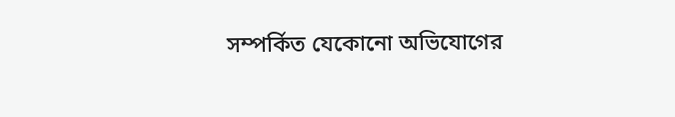সম্পর্কিত যেকোনো অভিযোগের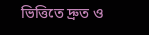ভিত্তিতে দ্রুত ও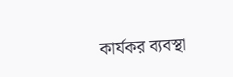কার্যকর ব্যবস্থা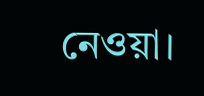নেওয়া।